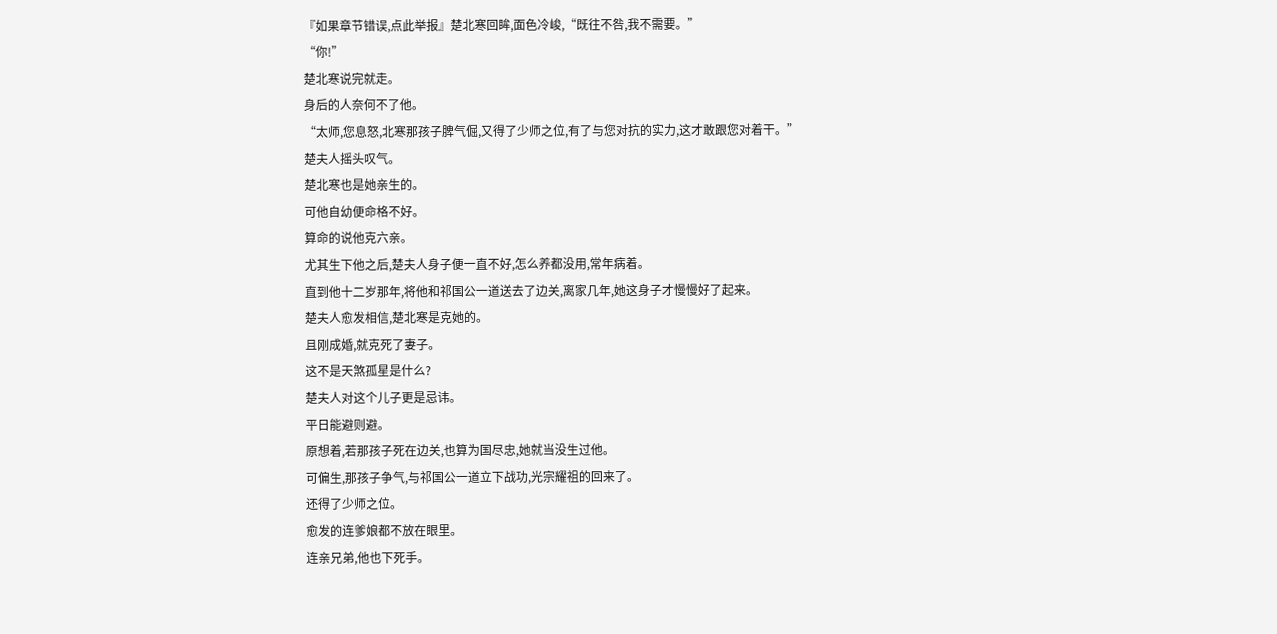『如果章节错误,点此举报』楚北寒回眸,面色冷峻,“既往不咎,我不需要。”
“你!”
楚北寒说完就走。
身后的人奈何不了他。
“太师,您息怒,北寒那孩子脾气倔,又得了少师之位,有了与您对抗的实力,这才敢跟您对着干。”
楚夫人摇头叹气。
楚北寒也是她亲生的。
可他自幼便命格不好。
算命的说他克六亲。
尤其生下他之后,楚夫人身子便一直不好,怎么养都没用,常年病着。
直到他十二岁那年,将他和祁国公一道送去了边关,离家几年,她这身子才慢慢好了起来。
楚夫人愈发相信,楚北寒是克她的。
且刚成婚,就克死了妻子。
这不是天煞孤星是什么?
楚夫人对这个儿子更是忌讳。
平日能避则避。
原想着,若那孩子死在边关,也算为国尽忠,她就当没生过他。
可偏生,那孩子争气,与祁国公一道立下战功,光宗耀祖的回来了。
还得了少师之位。
愈发的连爹娘都不放在眼里。
连亲兄弟,他也下死手。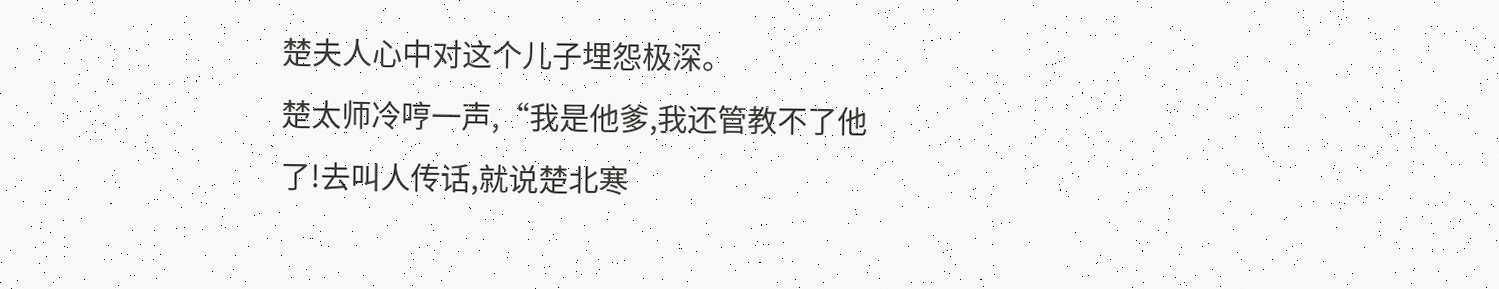楚夫人心中对这个儿子埋怨极深。
楚太师冷哼一声,“我是他爹,我还管教不了他了!去叫人传话,就说楚北寒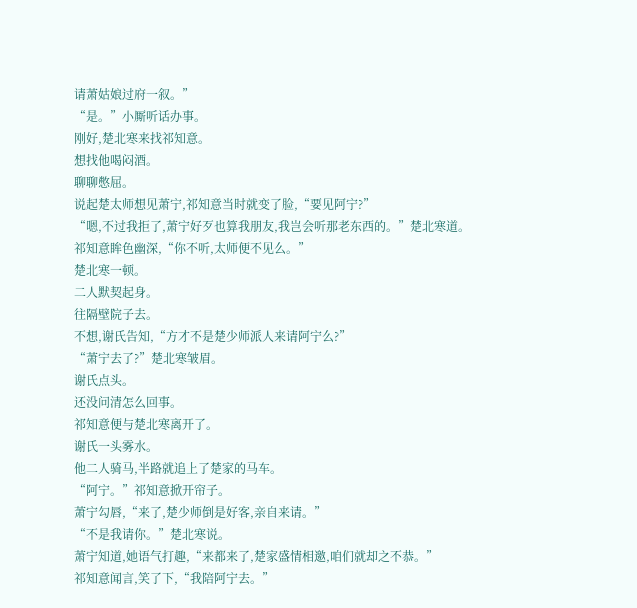请萧姑娘过府一叙。”
“是。”小厮听话办事。
刚好,楚北寒来找祁知意。
想找他喝闷酒。
聊聊憋屈。
说起楚太师想见萧宁,祁知意当时就变了脸,“要见阿宁?”
“嗯,不过我拒了,萧宁好歹也算我朋友,我岂会听那老东西的。”楚北寒道。
祁知意眸色幽深,“你不听,太师便不见么。”
楚北寒一顿。
二人默契起身。
往隔壁院子去。
不想,谢氏告知,“方才不是楚少师派人来请阿宁么?”
“萧宁去了?”楚北寒皱眉。
谢氏点头。
还没问清怎么回事。
祁知意便与楚北寒离开了。
谢氏一头雾水。
他二人骑马,半路就追上了楚家的马车。
“阿宁。”祁知意掀开帘子。
萧宁勾唇,“来了,楚少师倒是好客,亲自来请。”
“不是我请你。”楚北寒说。
萧宁知道,她语气打趣,“来都来了,楚家盛情相邀,咱们就却之不恭。”
祁知意闻言,笑了下,“我陪阿宁去。”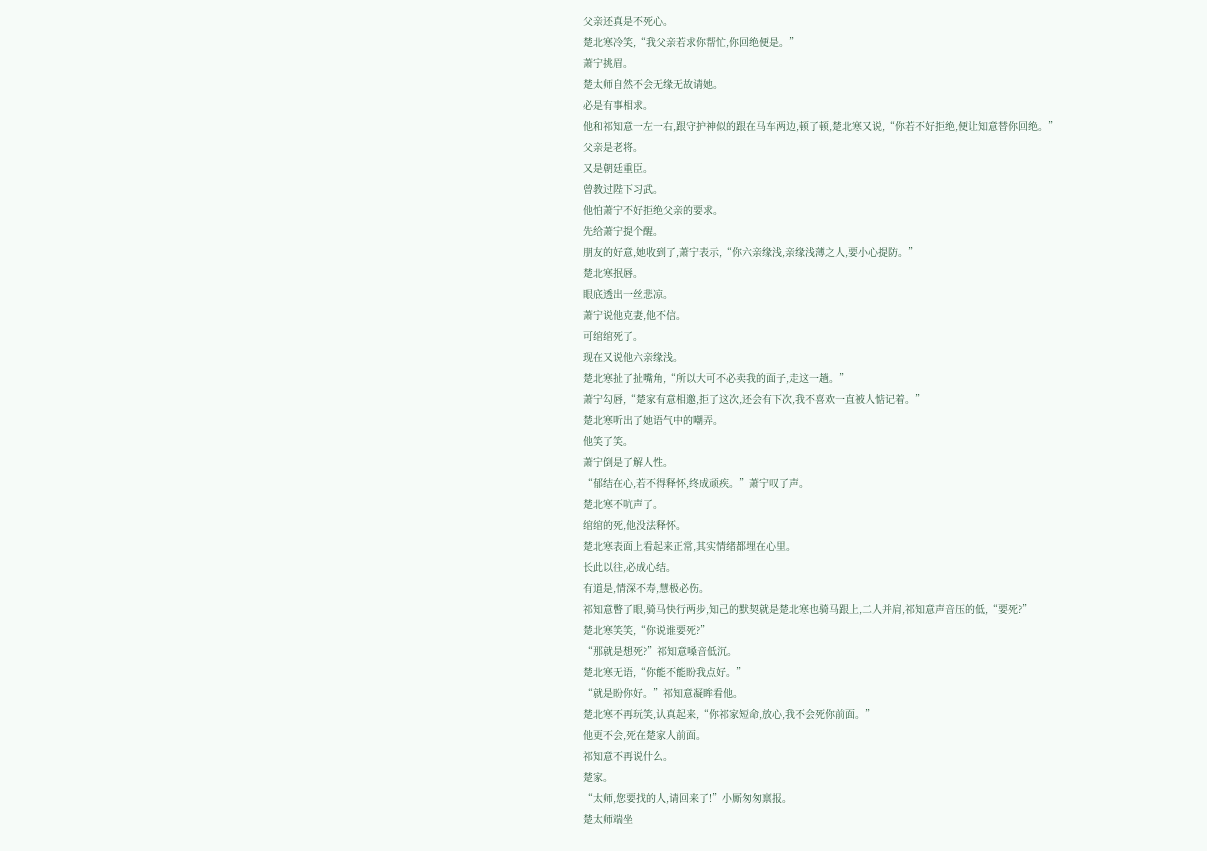父亲还真是不死心。
楚北寒冷笑,“我父亲若求你帮忙,你回绝便是。”
萧宁挑眉。
楚太师自然不会无缘无故请她。
必是有事相求。
他和祁知意一左一右,跟守护神似的跟在马车两边,顿了顿,楚北寒又说,“你若不好拒绝,便让知意替你回绝。”
父亲是老将。
又是朝廷重臣。
曾教过陛下习武。
他怕萧宁不好拒绝父亲的要求。
先给萧宁提个醒。
朋友的好意,她收到了,萧宁表示,“你六亲缘浅,亲缘浅薄之人,要小心提防。”
楚北寒抿唇。
眼底透出一丝悲凉。
萧宁说他克妻,他不信。
可绾绾死了。
现在又说他六亲缘浅。
楚北寒扯了扯嘴角,“所以大可不必卖我的面子,走这一趟。”
萧宁勾唇,“楚家有意相邀,拒了这次,还会有下次,我不喜欢一直被人惦记着。”
楚北寒听出了她语气中的嘲弄。
他笑了笑。
萧宁倒是了解人性。
“郁结在心,若不得释怀,终成顽疾。”萧宁叹了声。
楚北寒不吭声了。
绾绾的死,他没法释怀。
楚北寒表面上看起来正常,其实情绪都埋在心里。
长此以往,必成心结。
有道是,情深不寿,慧极必伤。
祁知意瞥了眼,骑马快行两步,知己的默契就是楚北寒也骑马跟上,二人并肩,祁知意声音压的低,“要死?”
楚北寒笑笑,“你说谁要死?”
“那就是想死?”祁知意嗓音低沉。
楚北寒无语,“你能不能盼我点好。”
“就是盼你好。”祁知意凝眸看他。
楚北寒不再玩笑,认真起来,“你祁家短命,放心,我不会死你前面。”
他更不会,死在楚家人前面。
祁知意不再说什么。
楚家。
“太师,您要找的人,请回来了!”小厮匆匆禀报。
楚太师端坐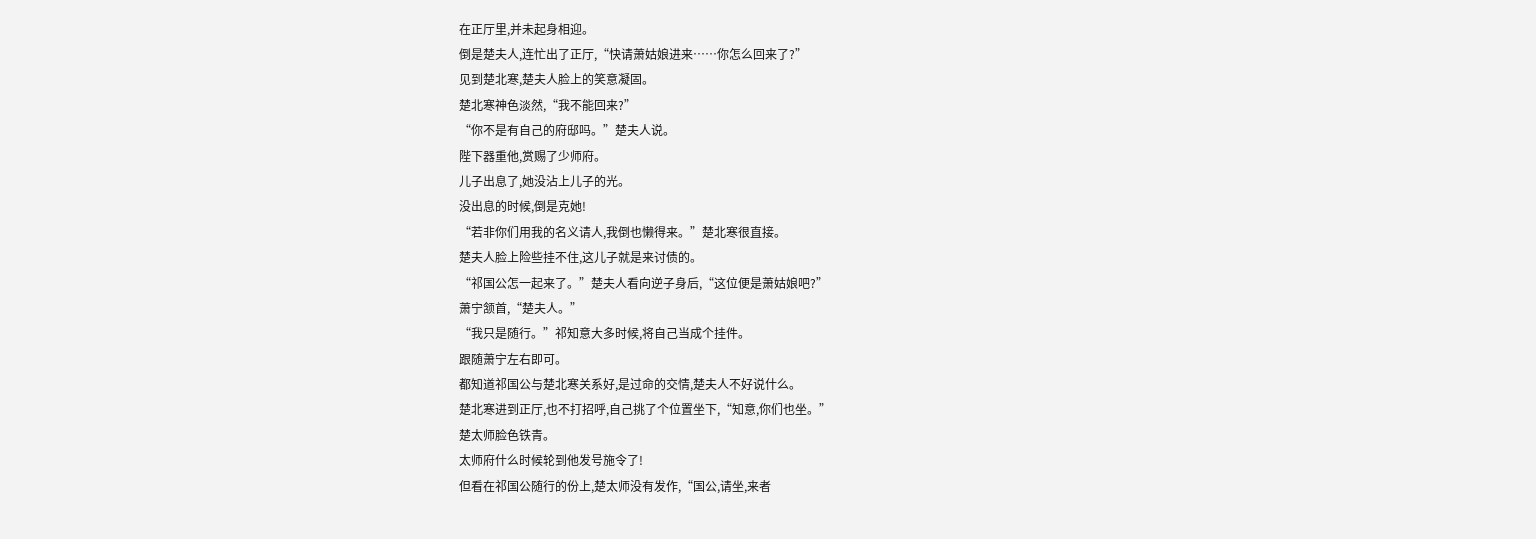在正厅里,并未起身相迎。
倒是楚夫人,连忙出了正厅,“快请萧姑娘进来……你怎么回来了?”
见到楚北寒,楚夫人脸上的笑意凝固。
楚北寒神色淡然,“我不能回来?”
“你不是有自己的府邸吗。”楚夫人说。
陛下器重他,赏赐了少师府。
儿子出息了,她没沾上儿子的光。
没出息的时候,倒是克她!
“若非你们用我的名义请人,我倒也懒得来。”楚北寒很直接。
楚夫人脸上险些挂不住,这儿子就是来讨债的。
“祁国公怎一起来了。”楚夫人看向逆子身后,“这位便是萧姑娘吧?”
萧宁颔首,“楚夫人。”
“我只是随行。”祁知意大多时候,将自己当成个挂件。
跟随萧宁左右即可。
都知道祁国公与楚北寒关系好,是过命的交情,楚夫人不好说什么。
楚北寒进到正厅,也不打招呼,自己挑了个位置坐下,“知意,你们也坐。”
楚太师脸色铁青。
太师府什么时候轮到他发号施令了!
但看在祁国公随行的份上,楚太师没有发作,“国公,请坐,来者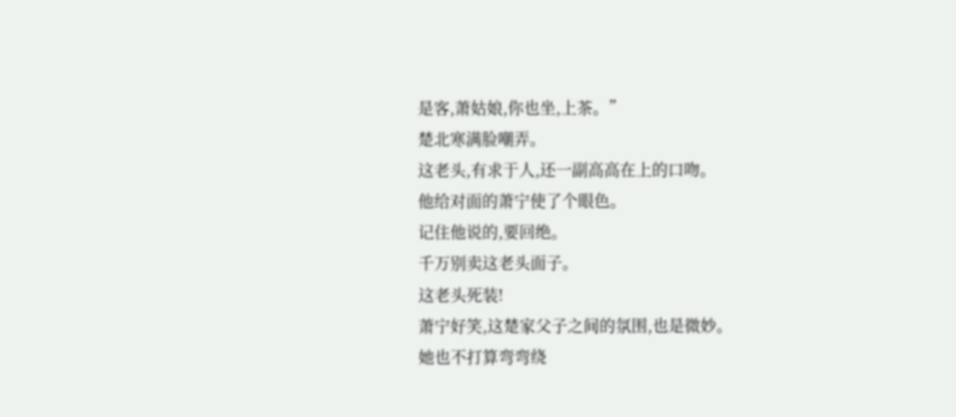是客,萧姑娘,你也坐,上茶。”
楚北寒满脸嘲弄。
这老头,有求于人,还一副高高在上的口吻。
他给对面的萧宁使了个眼色。
记住他说的,要回绝。
千万别卖这老头面子。
这老头死装!
萧宁好笑,这楚家父子之间的氛围,也是微妙。
她也不打算弯弯绕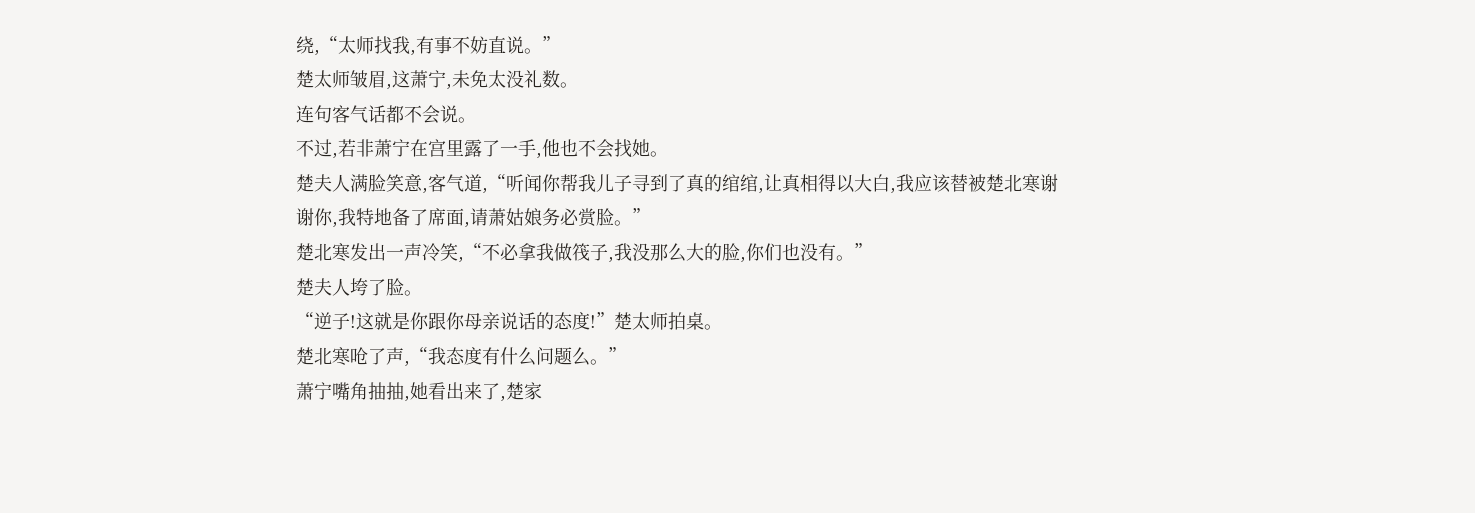绕,“太师找我,有事不妨直说。”
楚太师皱眉,这萧宁,未免太没礼数。
连句客气话都不会说。
不过,若非萧宁在宫里露了一手,他也不会找她。
楚夫人满脸笑意,客气道,“听闻你帮我儿子寻到了真的绾绾,让真相得以大白,我应该替被楚北寒谢谢你,我特地备了席面,请萧姑娘务必赏脸。”
楚北寒发出一声冷笑,“不必拿我做筏子,我没那么大的脸,你们也没有。”
楚夫人垮了脸。
“逆子!这就是你跟你母亲说话的态度!”楚太师拍桌。
楚北寒呛了声,“我态度有什么问题么。”
萧宁嘴角抽抽,她看出来了,楚家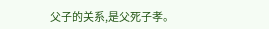父子的关系,是父死子孝。